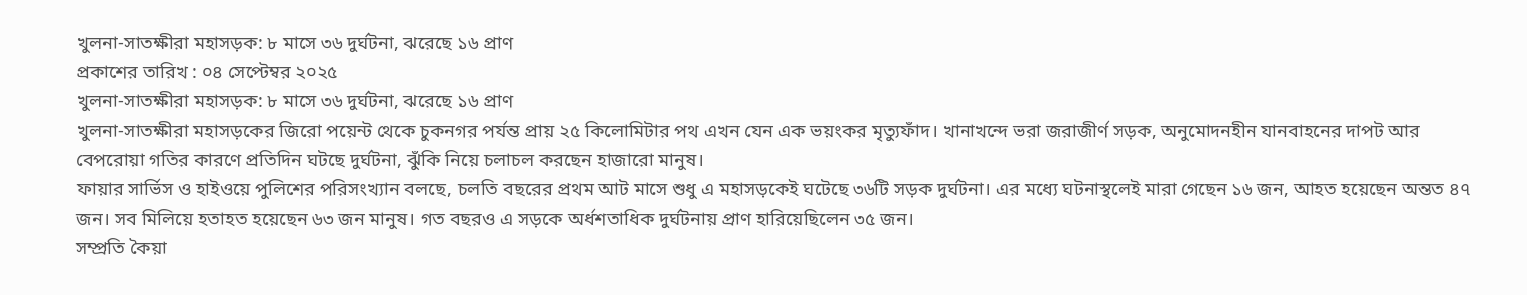খুলনা-সাতক্ষীরা মহাসড়ক: ৮ মাসে ৩৬ দুর্ঘটনা, ঝরেছে ১৬ প্রাণ
প্রকাশের তারিখ : ০৪ সেপ্টেম্বর ২০২৫
খুলনা-সাতক্ষীরা মহাসড়ক: ৮ মাসে ৩৬ দুর্ঘটনা, ঝরেছে ১৬ প্রাণ
খুলনা-সাতক্ষীরা মহাসড়কের জিরো পয়েন্ট থেকে চুকনগর পর্যন্ত প্রায় ২৫ কিলোমিটার পথ এখন যেন এক ভয়ংকর মৃত্যুফাঁদ। খানাখন্দে ভরা জরাজীর্ণ সড়ক, অনুমোদনহীন যানবাহনের দাপট আর বেপরোয়া গতির কারণে প্রতিদিন ঘটছে দুর্ঘটনা, ঝুঁকি নিয়ে চলাচল করছেন হাজারো মানুষ।
ফায়ার সার্ভিস ও হাইওয়ে পুলিশের পরিসংখ্যান বলছে, চলতি বছরের প্রথম আট মাসে শুধু এ মহাসড়কেই ঘটেছে ৩৬টি সড়ক দুর্ঘটনা। এর মধ্যে ঘটনাস্থলেই মারা গেছেন ১৬ জন, আহত হয়েছেন অন্তত ৪৭ জন। সব মিলিয়ে হতাহত হয়েছেন ৬৩ জন মানুষ। গত বছরও এ সড়কে অর্ধশতাধিক দুর্ঘটনায় প্রাণ হারিয়েছিলেন ৩৫ জন।
সম্প্রতি কৈয়া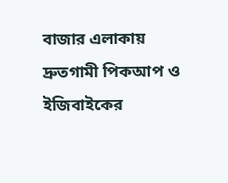বাজার এলাকায় দ্রুতগামী পিকআপ ও ইজিবাইকের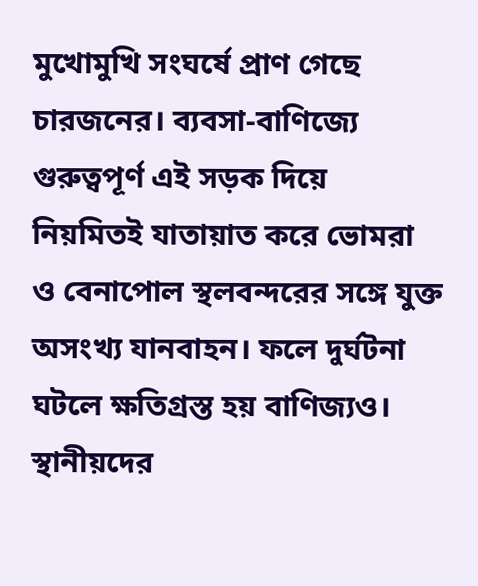মুখোমুখি সংঘর্ষে প্রাণ গেছে চারজনের। ব্যবসা-বাণিজ্যে গুরুত্বপূর্ণ এই সড়ক দিয়ে নিয়মিতই যাতায়াত করে ভোমরা ও বেনাপোল স্থলবন্দরের সঙ্গে যুক্ত অসংখ্য যানবাহন। ফলে দুর্ঘটনা ঘটলে ক্ষতিগ্রস্ত হয় বাণিজ্যও।
স্থানীয়দের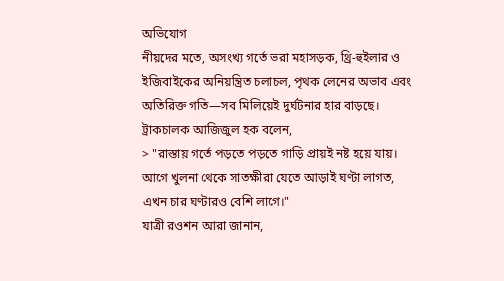অভিযোগ
নীয়দের মতে, অসংখ্য গর্তে ভরা মহাসড়ক, থ্রি-হুইলার ও ইজিবাইকের অনিয়ন্ত্রিত চলাচল, পৃথক লেনের অভাব এবং অতিরিক্ত গতি—সব মিলিয়েই দুর্ঘটনার হার বাড়ছে।
ট্রাকচালক আজিজুল হক বলেন,
> "রাস্তায় গর্তে পড়তে পড়তে গাড়ি প্রায়ই নষ্ট হয়ে যায়। আগে খুলনা থেকে সাতক্ষীরা যেতে আড়াই ঘণ্টা লাগত, এখন চার ঘণ্টারও বেশি লাগে।"
যাত্রী রওশন আরা জানান,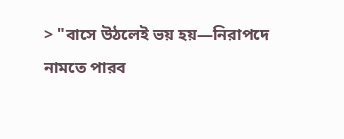> "বাসে উঠলেই ভয় হয়—নিরাপদে নামতে পারব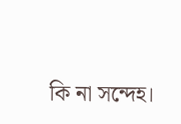কি না সন্দেহ।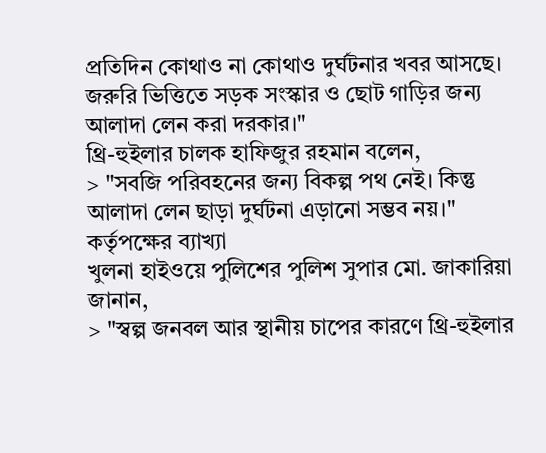প্রতিদিন কোথাও না কোথাও দুর্ঘটনার খবর আসছে। জরুরি ভিত্তিতে সড়ক সংস্কার ও ছোট গাড়ির জন্য আলাদা লেন করা দরকার।"
থ্রি-হুইলার চালক হাফিজুর রহমান বলেন,
> "সবজি পরিবহনের জন্য বিকল্প পথ নেই। কিন্তু আলাদা লেন ছাড়া দুর্ঘটনা এড়ানো সম্ভব নয়।"
কর্তৃপক্ষের ব্যাখ্যা
খুলনা হাইওয়ে পুলিশের পুলিশ সুপার মো. জাকারিয়া জানান,
> "স্বল্প জনবল আর স্থানীয় চাপের কারণে থ্রি-হুইলার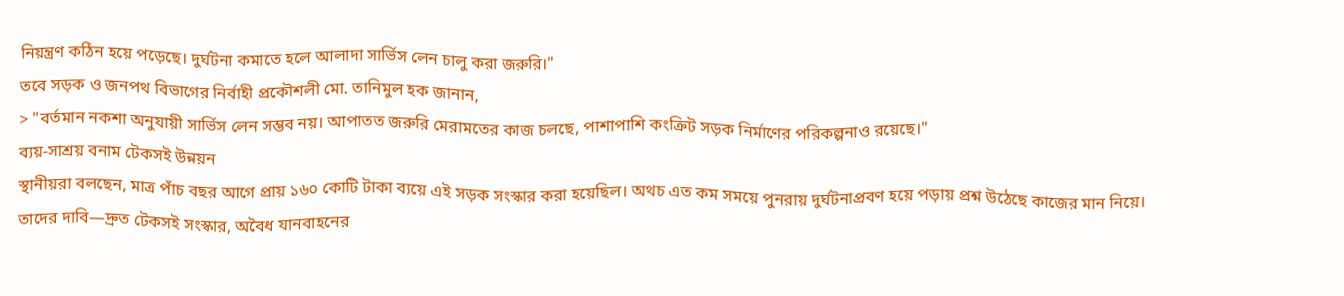নিয়ন্ত্রণ কঠিন হয়ে পড়েছে। দুর্ঘটনা কমাতে হলে আলাদা সার্ভিস লেন চালু করা জরুরি।"
তবে সড়ক ও জনপথ বিভাগের নির্বাহী প্রকৌশলী মো. তানিমুল হক জানান,
> "বর্তমান নকশা অনুযায়ী সার্ভিস লেন সম্ভব নয়। আপাতত জরুরি মেরামতের কাজ চলছে, পাশাপাশি কংক্রিট সড়ক নির্মাণের পরিকল্পনাও রয়েছে।"
ব্যয়-সাশ্রয় বনাম টেকসই উন্নয়ন
স্থানীয়রা বলছেন, মাত্র পাঁচ বছর আগে প্রায় ১৬০ কোটি টাকা ব্যয়ে এই সড়ক সংস্কার করা হয়েছিল। অথচ এত কম সময়ে পুনরায় দুর্ঘটনাপ্রবণ হয়ে পড়ায় প্রশ্ন উঠেছে কাজের মান নিয়ে।
তাদের দাবি—দ্রুত টেকসই সংস্কার, অবৈধ যানবাহনের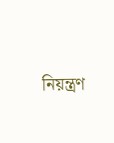নিয়ন্ত্রণ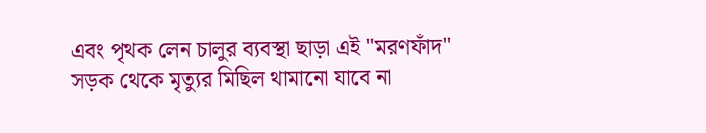এবং পৃথক লেন চালুর ব্যবস্থা ছাড়া এই "মরণফাঁদ" সড়ক থেকে মৃত্যুর মিছিল থামানো যাবে না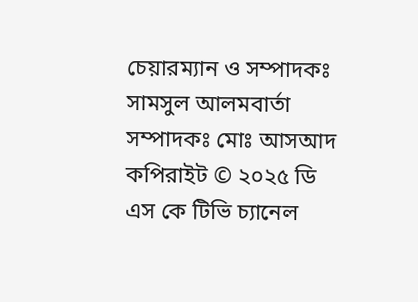চেয়ারম্যান ও সম্পাদকঃ সামসুল আলমবার্তা সম্পাদকঃ মোঃ আসআদ
কপিরাইট © ২০২৫ ডি এস কে টিভি চ্যানেল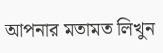আপনার মতামত লিখুন